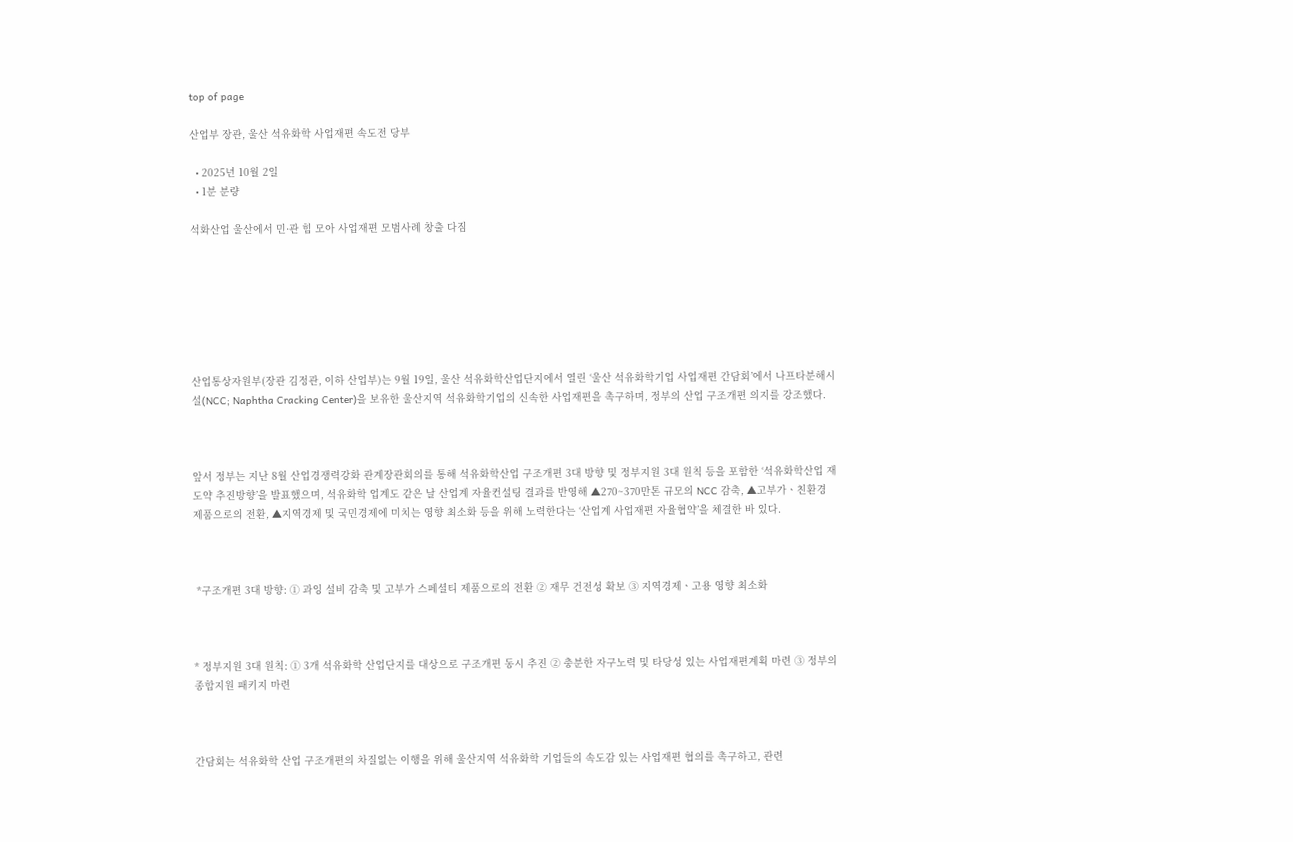top of page

산업부 장관, 울산 석유화학 사업재편 속도전 당부

  • 2025년 10월 2일
  • 1분 분량

석화산업 울산에서 민·관 힘 모아 사업재편 모범사례 창출 다짐







산업통상자원부(장관 김정관, 이하 산업부)는 9월 19일, 울산 석유화학산업단지에서 열린 ‘울산 석유화학기업 사업재편 간담회’에서 나프타분해시설(NCC; Naphtha Cracking Center)을 보유한 울산지역 석유화학기업의 신속한 사업재편을 촉구하며, 정부의 산업 구조개편 의지를 강조했다.



앞서 정부는 지난 8월 산업경쟁력강화 관계장관회의를 통해 석유화학산업 구조개편 3대 방향 및 정부지원 3대 원칙 등을 포함한 ‘석유화학산업 재도약 추진방향’을 발표했으며, 석유화학 업계도 같은 날 산업계 자율컨설팅 결과를 반영해 ▲270~370만톤 규모의 NCC 감축, ▲고부가ㆍ친환경 제품으로의 전환, ▲지역경제 및 국민경제에 미치는 영향 최소화 등을 위해 노력한다는 ‘산업계 사업재편 자율협약’을 체결한 바 있다.



 *구조개편 3대 방향: ➀ 과잉 설비 감축 및 고부가 스페셜티 제품으로의 전환 ➁ 재무 건전성 확보 ➂ 지역경제ㆍ고용 영향 최소화



* 정부지원 3대 원칙: ➀ 3개 석유화학 산업단지를 대상으로 구조개편 동시 추진 ➁ 충분한 자구노력 및 타당성 있는 사업재편계획 마련 ➂ 정부의 종합지원 패키지 마련



간담회는 석유화학 산업 구조개편의 차질없는 이행을 위해 울산지역 석유화학 기업들의 속도감 있는 사업재편 협의를 촉구하고, 관련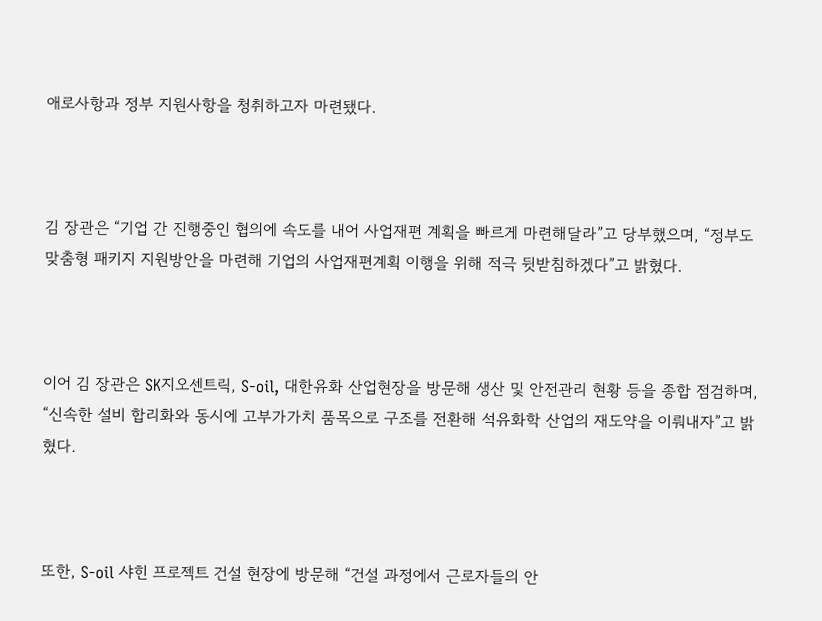애로사항과 정부 지원사항을 청취하고자 마련됐다.



김 장관은 “기업 간 진행중인 협의에 속도를 내어 사업재편 계획을 빠르게 마련해달라”고 당부했으며, “정부도 맞춤형 패키지 지원방안을 마련해 기업의 사업재편계획 이행을 위해 적극 뒷받침하겠다”고 밝혔다.



이어 김 장관은 SK지오센트릭, S-oil, 대한유화 산업현장을 방문해 생산 및 안전관리 현황 등을 종합 점검하며, “신속한 설비 합리화와 동시에 고부가가치 품목으로 구조를 전환해 석유화학 산업의 재도약을 이뤄내자”고 밝혔다.



또한, S-oil 샤힌 프로젝트 건설 현장에 방문해 “건설 과정에서 근로자들의 안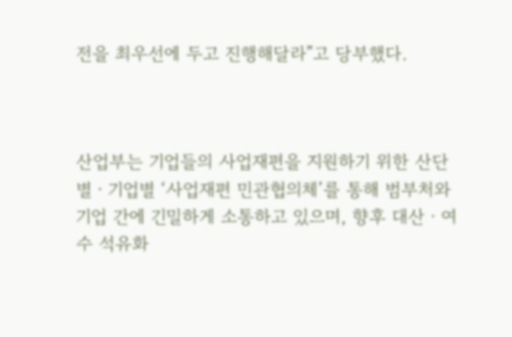전을 최우선에 두고 진행해달라”고 당부했다.



산업부는 기업들의 사업재편을 지원하기 위한 산단별ㆍ기업별 ‘사업재편 민관협의체’를 통해 범부처와 기업 간에 긴밀하게 소통하고 있으며, 향후 대산ㆍ여수 석유화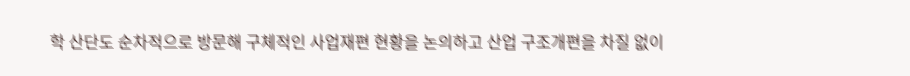학 산단도 순차적으로 방문해 구체적인 사업재편 현황을 논의하고 산업 구조개편을 차질 없이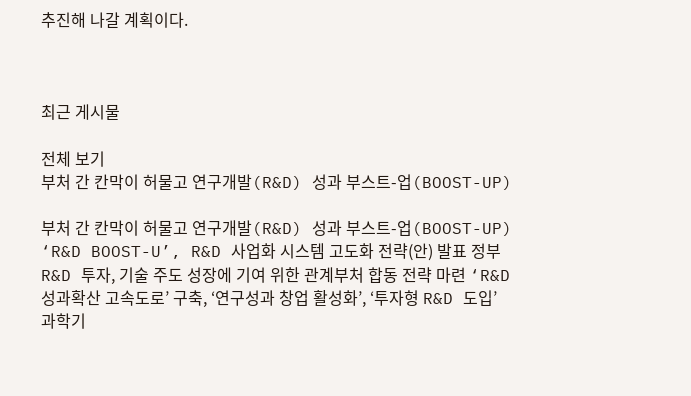추진해 나갈 계획이다.



최근 게시물

전체 보기
부처 간 칸막이 허물고 연구개발(R&D) 성과 부스트-업(BOOST-UP)

부처 간 칸막이 허물고 연구개발(R&D) 성과 부스트-업(BOOST-UP) ‘R&D BOOST-U’, R&D 사업화 시스템 고도화 전략(안) 발표 정부 R&D 투자, 기술 주도 성장에 기여 위한 관계부처 합동 전략 마련 ‘R&D 성과확산 고속도로’ 구축, ‘연구성과 창업 활성화’, ‘투자형 R&D 도입’                   과학기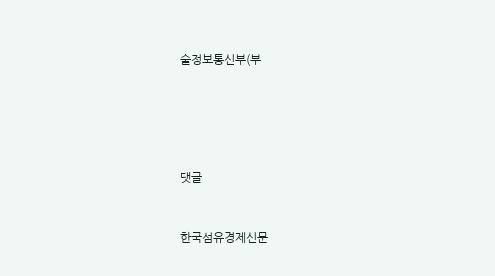술정보통신부(부





댓글


한국섬유경제신문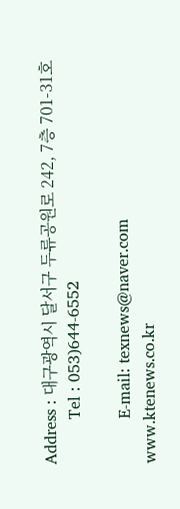Address : 대구광역시 달서구 두류공원로 242, 7층 701-31호
         Tel : 053)644-6552

         E-mail: texnews@naver.com                                                                   www.ktenews.co.kr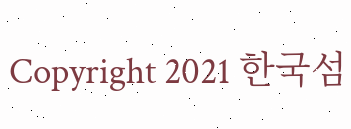Copyright 2021 한국섬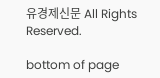유경제신문 All Rights Reserved.

bottom of page